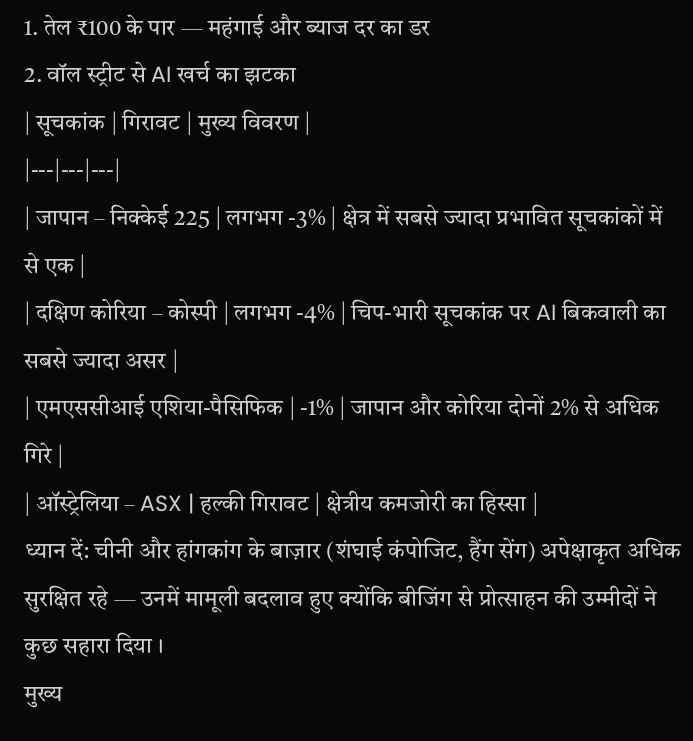1. तेल ₹100 के पार — महंगाई और ब्याज दर का डर
2. वॉल स्ट्रीट से AI खर्च का झटका
| सूचकांक | गिरावट | मुख्य विवरण |
|---|---|---|
| जापान – निक्केई 225 | लगभग -3% | क्षेत्र में सबसे ज्यादा प्रभावित सूचकांकों में से एक |
| दक्षिण कोरिया – कोस्पी | लगभग -4% | चिप-भारी सूचकांक पर AI बिकवाली का सबसे ज्यादा असर |
| एमएससीआई एशिया-पैसिफिक | -1% | जापान और कोरिया दोनों 2% से अधिक गिरे |
| ऑस्ट्रेलिया – ASX | हल्की गिरावट | क्षेत्रीय कमजोरी का हिस्सा |
ध्यान दें: चीनी और हांगकांग के बाज़ार (शंघाई कंपोजिट, हैंग सेंग) अपेक्षाकृत अधिक सुरक्षित रहे — उनमें मामूली बदलाव हुए क्योंकि बीजिंग से प्रोत्साहन की उम्मीदों ने कुछ सहारा दिया ।
मुख्य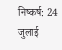निष्कर्ष: 24 जुलाई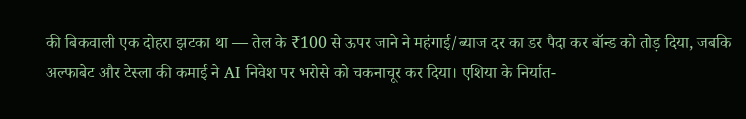की बिकवाली एक दोहरा झटका था — तेल के ₹100 से ऊपर जाने ने महंगाई/ब्याज दर का डर पैदा कर बॉन्ड को तोड़ दिया, जबकि अल्फाबेट और टेस्ला की कमाई ने AI निवेश पर भरोसे को चकनाचूर कर दिया। एशिया के निर्यात-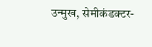उन्मुख, सेमीकंडक्टर-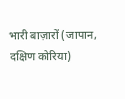भारी बाज़ारों (जापान, दक्षिण कोरिया)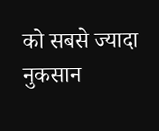को सबसे ज्यादा नुकसान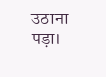उठाना पड़ा।